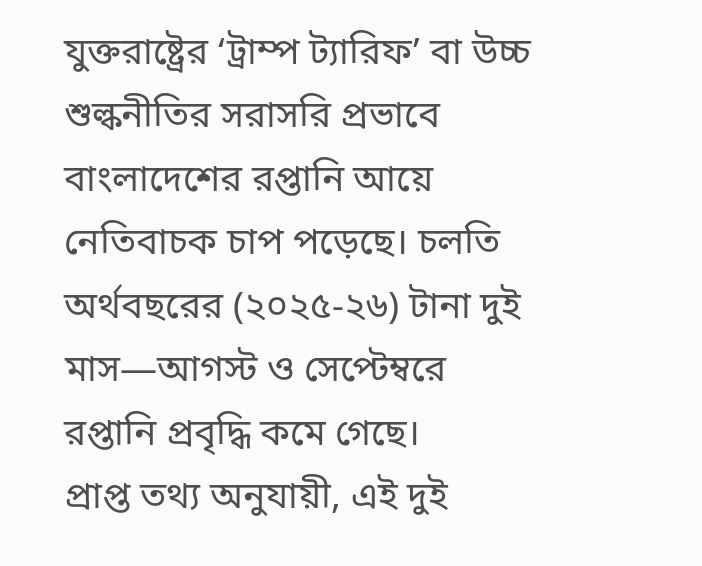যুক্তরাষ্ট্রের ‘ট্রাম্প ট্যারিফ’ বা উচ্চ শুল্কনীতির সরাসরি প্রভাবে বাংলাদেশের রপ্তানি আয়ে নেতিবাচক চাপ পড়েছে। চলতি অর্থবছরের (২০২৫-২৬) টানা দুই মাস—আগস্ট ও সেপ্টেম্বরে রপ্তানি প্রবৃদ্ধি কমে গেছে।
প্রাপ্ত তথ্য অনুযায়ী, এই দুই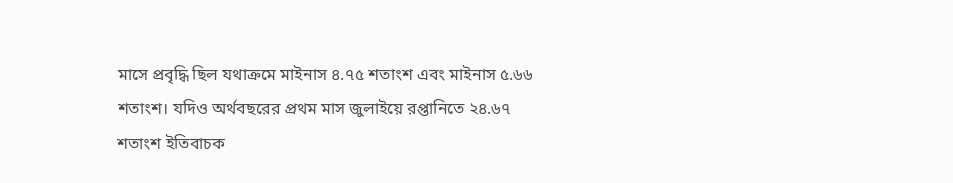মাসে প্রবৃদ্ধি ছিল যথাক্রমে মাইনাস ৪.৭৫ শতাংশ এবং মাইনাস ৫.৬৬ শতাংশ। যদিও অর্থবছরের প্রথম মাস জুলাইয়ে রপ্তানিতে ২৪.৬৭ শতাংশ ইতিবাচক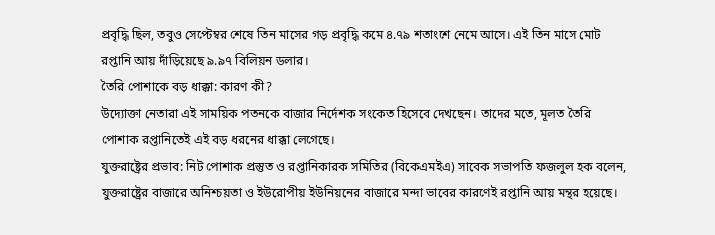প্রবৃদ্ধি ছিল, তবুও সেপ্টেম্বর শেষে তিন মাসের গড় প্রবৃদ্ধি কমে ৪.৭৯ শতাংশে নেমে আসে। এই তিন মাসে মোট রপ্তানি আয় দাঁড়িয়েছে ৯.৯৭ বিলিয়ন ডলার।
তৈরি পোশাকে বড় ধাক্কা: কারণ কী?
উদ্যোক্তা নেতারা এই সাময়িক পতনকে বাজার নির্দেশক সংকেত হিসেবে দেখছেন। তাদের মতে, মূলত তৈরি পোশাক রপ্তানিতেই এই বড় ধরনের ধাক্কা লেগেছে।
যুক্তরাষ্ট্রের প্রভাব: নিট পোশাক প্রস্তুত ও রপ্তানিকারক সমিতির (বিকেএমইএ) সাবেক সভাপতি ফজলুল হক বলেন, যুক্তরাষ্ট্রের বাজারে অনিশ্চয়তা ও ইউরোপীয় ইউনিয়নের বাজারে মন্দা ভাবের কারণেই রপ্তানি আয় মন্থর হয়েছে।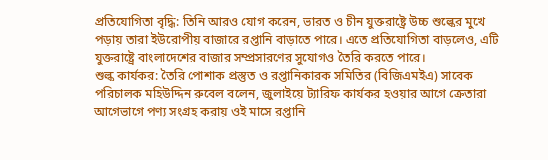প্রতিযোগিতা বৃদ্ধি: তিনি আরও যোগ করেন, ভারত ও চীন যুক্তরাষ্ট্রে উচ্চ শুল্কের মুখে পড়ায় তারা ইউরোপীয় বাজারে রপ্তানি বাড়াতে পারে। এতে প্রতিযোগিতা বাড়লেও, এটি যুক্তরাষ্ট্রে বাংলাদেশের বাজার সম্প্রসারণের সুযোগও তৈরি করতে পারে।
শুল্ক কার্যকর: তৈরি পোশাক প্রস্তুত ও রপ্তানিকারক সমিতির (বিজিএমইএ) সাবেক পরিচালক মহিউদ্দিন রুবেল বলেন, জুলাইয়ে ট্যারিফ কার্যকর হওয়ার আগে ক্রেতারা আগেভাগে পণ্য সংগ্রহ করায় ওই মাসে রপ্তানি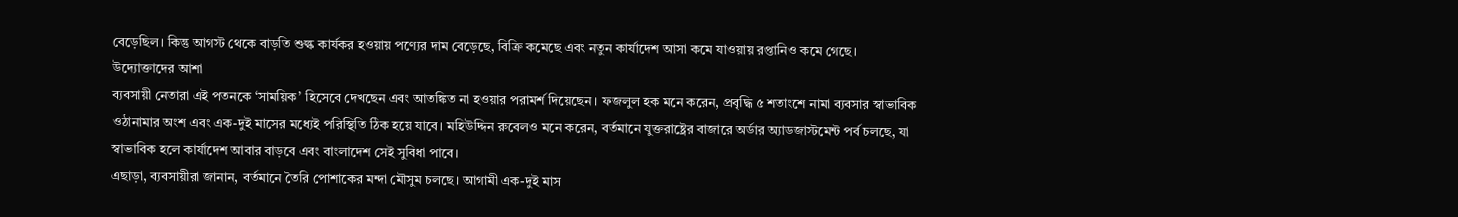বেড়েছিল। কিন্তু আগস্ট থেকে বাড়তি শুল্ক কার্যকর হওয়ায় পণ্যের দাম বেড়েছে, বিক্রি কমেছে এবং নতুন কার্যাদেশ আসা কমে যাওয়ায় রপ্তানিও কমে গেছে।
উদ্যোক্তাদের আশা
ব্যবসায়ী নেতারা এই পতনকে ‘সাময়িক’ হিসেবে দেখছেন এবং আতঙ্কিত না হওয়ার পরামর্শ দিয়েছেন। ফজলুল হক মনে করেন, প্রবৃদ্ধি ৫ শতাংশে নামা ব্যবসার স্বাভাবিক ওঠানামার অংশ এবং এক-দুই মাসের মধ্যেই পরিস্থিতি ঠিক হয়ে যাবে। মহিউদ্দিন রুবেলও মনে করেন, বর্তমানে যুক্তরাষ্ট্রের বাজারে অর্ডার অ্যাডজাস্টমেন্ট পর্ব চলছে, যা স্বাভাবিক হলে কার্যাদেশ আবার বাড়বে এবং বাংলাদেশ সেই সুবিধা পাবে।
এছাড়া, ব্যবসায়ীরা জানান, বর্তমানে তৈরি পোশাকের মন্দা মৌসুম চলছে। আগামী এক-দুই মাস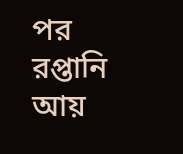পর রপ্তানি আয়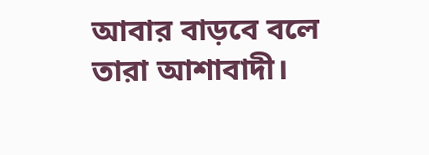আবার বাড়বে বলে তারা আশাবাদী।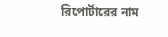রিপোর্টারের নাম